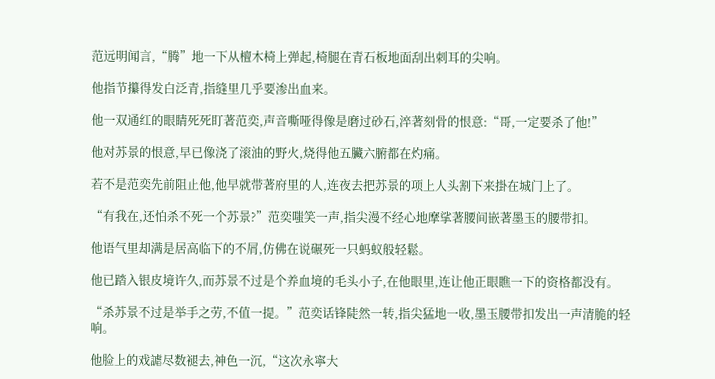范远明闻言,“腾”地一下从檀木椅上弹起,椅腿在青石板地面刮出刺耳的尖响。

他指节攥得发白泛青,指缝里几乎要渗出血来。

他一双通红的眼睛死死盯著范奕,声音嘶哑得像是磨过砂石,淬著刻骨的恨意:“哥,一定要杀了他!”

他对苏景的恨意,早已像浇了滚油的野火,烧得他五臟六腑都在灼痛。

若不是范奕先前阻止他,他早就带著府里的人,连夜去把苏景的项上人头割下来掛在城门上了。

“有我在,还怕杀不死一个苏景?”范奕嗤笑一声,指尖漫不经心地摩挲著腰间嵌著墨玉的腰带扣。

他语气里却满是居高临下的不屑,仿佛在说碾死一只蚂蚁般轻鬆。

他已踏入银皮境许久,而苏景不过是个养血境的毛头小子,在他眼里,连让他正眼瞧一下的资格都没有。

“杀苏景不过是举手之劳,不值一提。”范奕话锋陡然一转,指尖猛地一收,墨玉腰带扣发出一声清脆的轻响。

他脸上的戏謔尽数褪去,神色一沉,“这次永寧大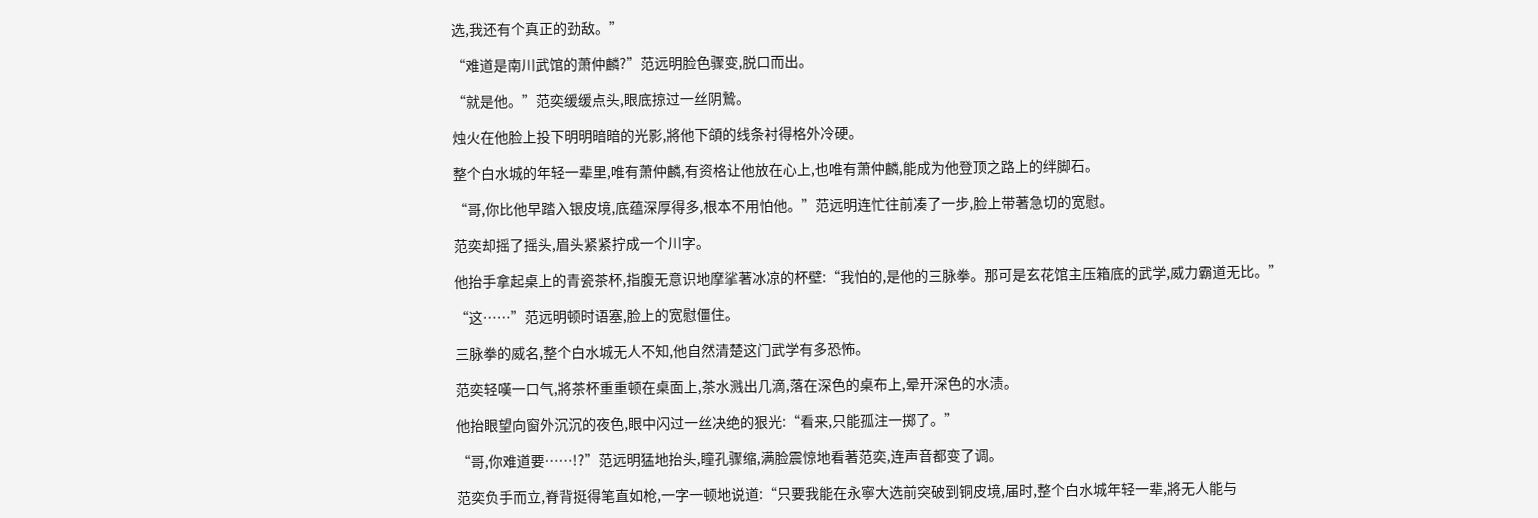选,我还有个真正的劲敌。”

“难道是南川武馆的萧仲麟?”范远明脸色骤变,脱口而出。

“就是他。”范奕缓缓点头,眼底掠过一丝阴鷙。

烛火在他脸上投下明明暗暗的光影,將他下頜的线条衬得格外冷硬。

整个白水城的年轻一辈里,唯有萧仲麟,有资格让他放在心上,也唯有萧仲麟,能成为他登顶之路上的绊脚石。

“哥,你比他早踏入银皮境,底蕴深厚得多,根本不用怕他。”范远明连忙往前凑了一步,脸上带著急切的宽慰。

范奕却摇了摇头,眉头紧紧拧成一个川字。

他抬手拿起桌上的青瓷茶杯,指腹无意识地摩挲著冰凉的杯壁:“我怕的,是他的三脉拳。那可是玄花馆主压箱底的武学,威力霸道无比。”

“这……”范远明顿时语塞,脸上的宽慰僵住。

三脉拳的威名,整个白水城无人不知,他自然清楚这门武学有多恐怖。

范奕轻嘆一口气,將茶杯重重顿在桌面上,茶水溅出几滴,落在深色的桌布上,晕开深色的水渍。

他抬眼望向窗外沉沉的夜色,眼中闪过一丝决绝的狠光:“看来,只能孤注一掷了。”

“哥,你难道要……!?”范远明猛地抬头,瞳孔骤缩,满脸震惊地看著范奕,连声音都变了调。

范奕负手而立,脊背挺得笔直如枪,一字一顿地说道:“只要我能在永寧大选前突破到铜皮境,届时,整个白水城年轻一辈,將无人能与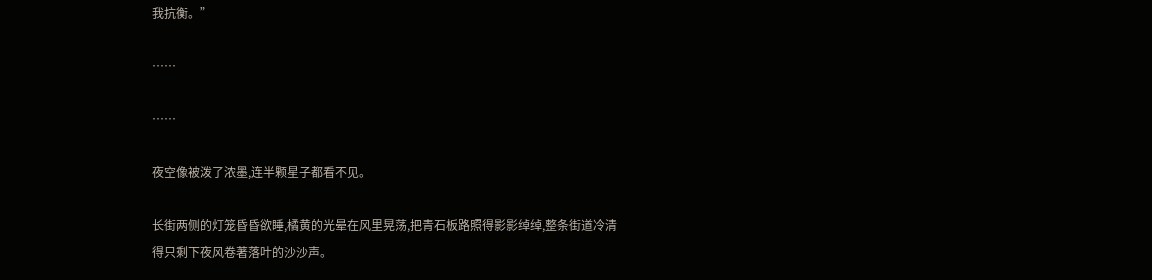我抗衡。”

……

……

夜空像被泼了浓墨,连半颗星子都看不见。

长街两侧的灯笼昏昏欲睡,橘黄的光晕在风里晃荡,把青石板路照得影影绰绰,整条街道冷清得只剩下夜风卷著落叶的沙沙声。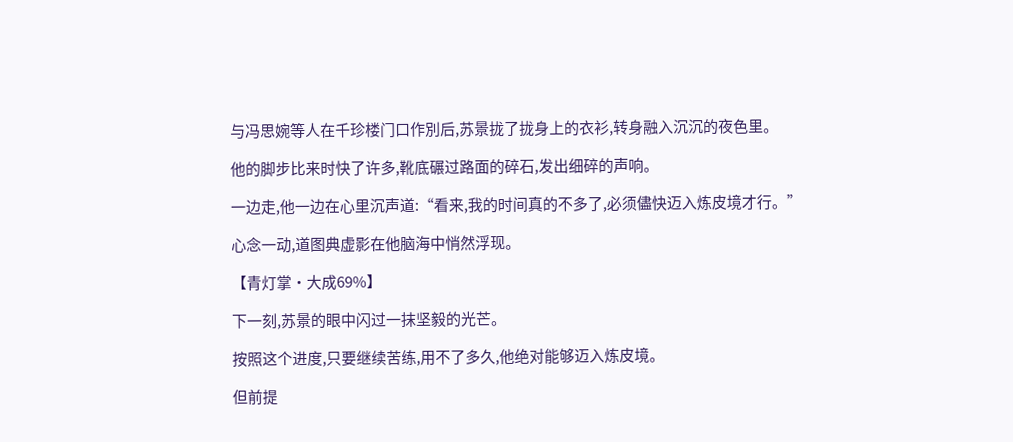与冯思婉等人在千珍楼门口作別后,苏景拢了拢身上的衣衫,转身融入沉沉的夜色里。

他的脚步比来时快了许多,靴底碾过路面的碎石,发出细碎的声响。

一边走,他一边在心里沉声道:“看来,我的时间真的不多了,必须儘快迈入炼皮境才行。”

心念一动,道图典虚影在他脑海中悄然浮现。

【青灯掌·大成69%】

下一刻,苏景的眼中闪过一抹坚毅的光芒。

按照这个进度,只要继续苦练,用不了多久,他绝对能够迈入炼皮境。

但前提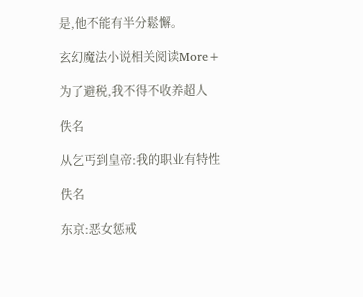是,他不能有半分鬆懈。

玄幻魔法小说相关阅读More+

为了避税,我不得不收养超人

佚名

从乞丐到皇帝:我的职业有特性

佚名

东京:恶女惩戒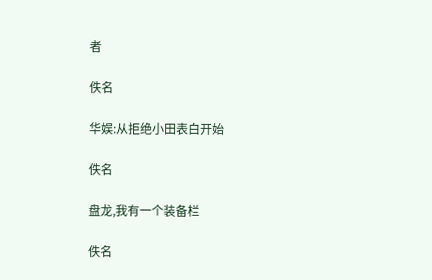者

佚名

华娱:从拒绝小田表白开始

佚名

盘龙,我有一个装备栏

佚名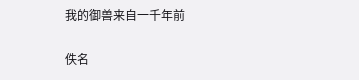我的御兽来自一千年前

佚名